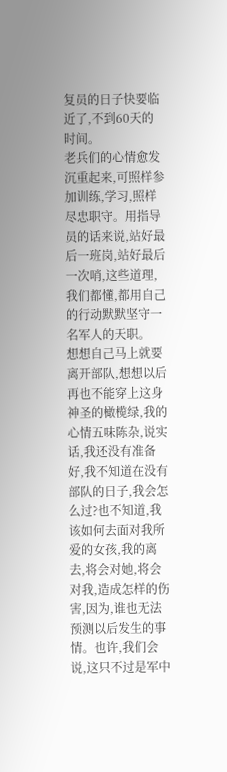复员的日子快要临近了,不到60天的时间。
老兵们的心情愈发沉重起来,可照样参加训练,学习,照样尽忠职守。用指导员的话来说,站好最后一班岗,站好最后一次哨,这些道理,我们都懂,都用自己的行动默默坚守一名军人的天职。
想想自己马上就要离开部队,想想以后再也不能穿上这身神圣的橄榄绿,我的心情五味陈杂,说实话,我还没有准备好,我不知道在没有部队的日子,我会怎么过?也不知道,我该如何去面对我所爱的女孩,我的离去,将会对她,将会对我,造成怎样的伤害,因为,谁也无法预测以后发生的事情。也许,我们会说,这只不过是军中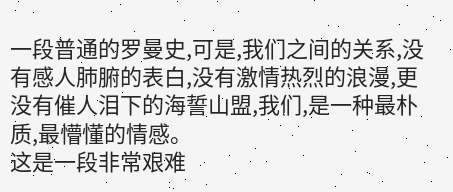一段普通的罗曼史,可是,我们之间的关系,没有感人肺腑的表白,没有激情热烈的浪漫,更没有催人泪下的海誓山盟,我们,是一种最朴质,最懵懂的情感。
这是一段非常艰难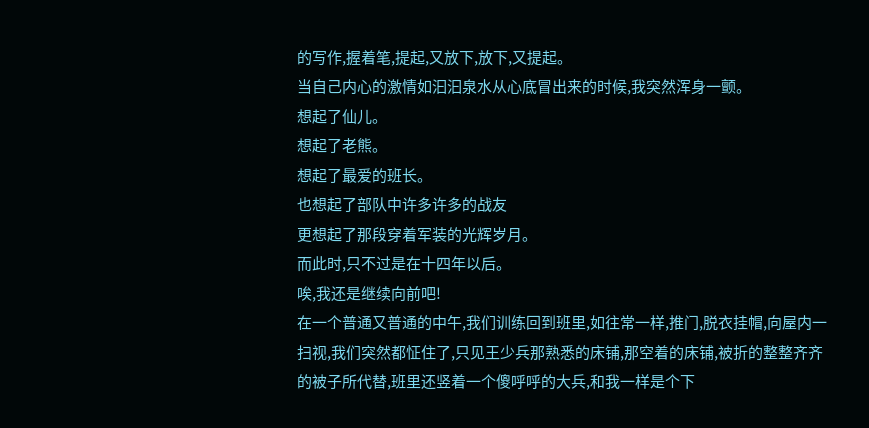的写作,握着笔,提起,又放下,放下,又提起。
当自己内心的激情如汩汩泉水从心底冒出来的时候,我突然浑身一颤。
想起了仙儿。
想起了老熊。
想起了最爱的班长。
也想起了部队中许多许多的战友
更想起了那段穿着军装的光辉岁月。
而此时,只不过是在十四年以后。
唉,我还是继续向前吧!
在一个普通又普通的中午,我们训练回到班里,如往常一样,推门,脱衣挂帽,向屋内一扫视,我们突然都怔住了,只见王少兵那熟悉的床铺,那空着的床铺,被折的整整齐齐的被子所代替,班里还竖着一个傻呼呼的大兵,和我一样是个下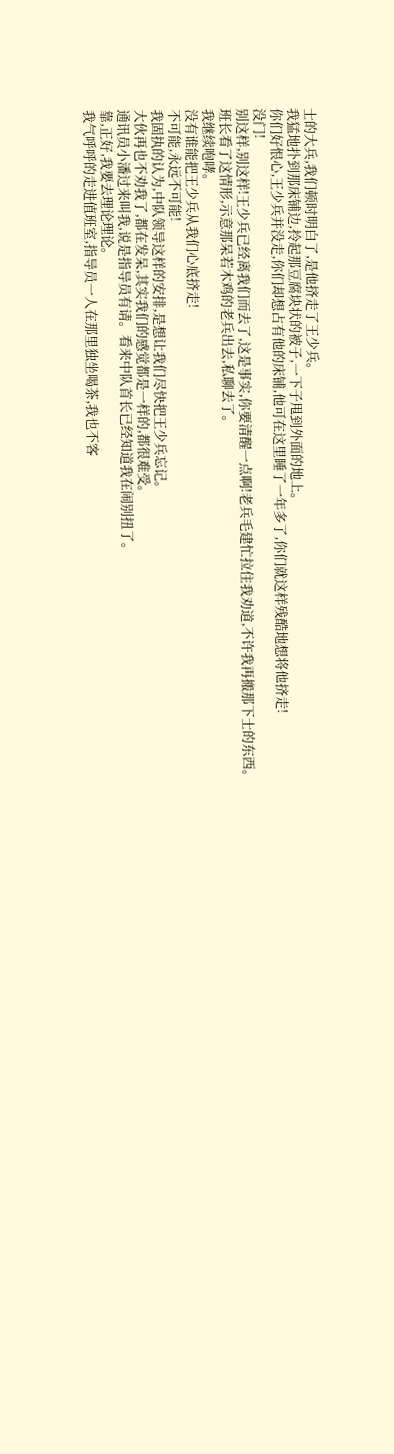士的大兵,我们顿时明白了,是他挤走了王少兵。
我猛地扑到那床铺边,拎起那豆腐块状的被子,一下子甩到外面的地上。
你们好恨心,王少兵并没走,你们却想占有他的床铺,他可在这里睡了一年多了,你们就这样残酷地想将他挤走!
没门!
别这样,别这样!王少兵已经离我们而去了,这是事实,你要清醒一点啊!老兵毛建忙拉住我劝道,不许我再搬那下士的东西。
班长看了这情形,示意那呆若木鸡的老兵出去,私聊去了。
我继续咆哮。
没有谁能把王少兵从我们心底挤走!
不可能,永远不可能!
我固执的认为,中队领导这样的安排,是想让我们尽快把王少兵忘记。
大伙再也不劝我了,都在发呆,其实我们的感觉都是一样的,都很难受。
通讯员小潘过来叫我,说是指导员有请。看来中队首长已经知道我在闹别扭了。
靠,正好,我要去理论理论。
我气呼呼的走进值班室,指导员一人在那里独坐喝茶,我也不客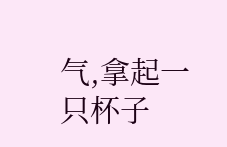气,拿起一只杯子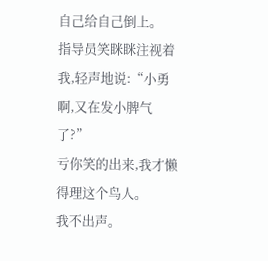自己给自己倒上。
指导员笑眯眯注视着我,轻声地说:“小勇啊,又在发小脾气了?”
亏你笑的出来,我才懒得理这个鸟人。
我不出声。